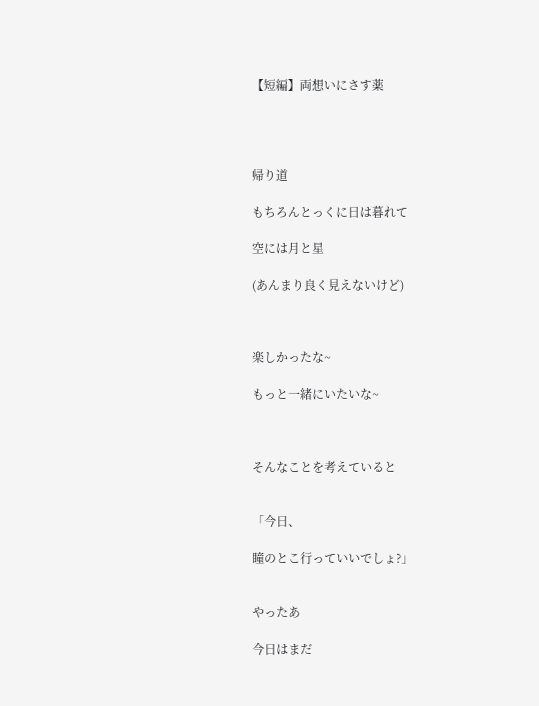【短編】両想いにさす薬




帰り道

もちろんとっくに日は暮れて

空には月と星

(あんまり良く見えないけど)



楽しかったな~

もっと一緒にいたいな~



そんなことを考えていると


「今日、

瞳のとこ行っていいでしょ?」


やったあ

今日はまだ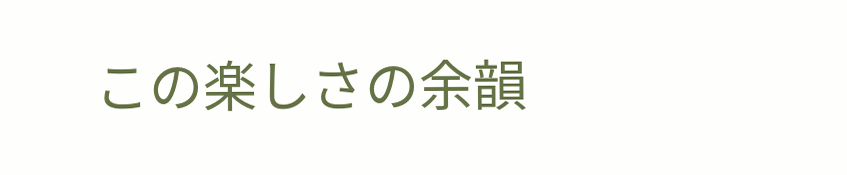この楽しさの余韻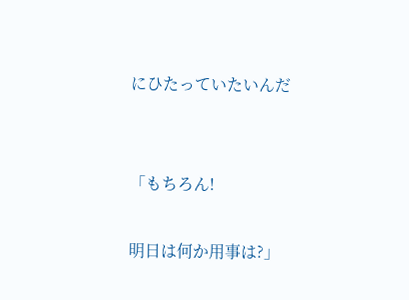にひたっていたいんだ


「もちろん!

明日は何か用事は?」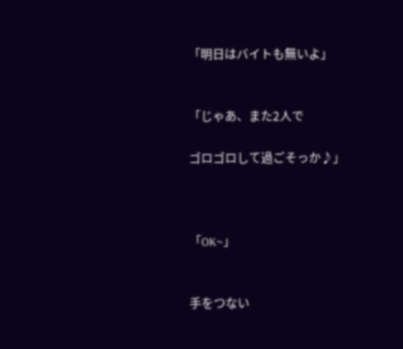「明日はバイトも無いよ」


「じゃあ、また2人で

ゴロゴロして過ごそっか♪」



「OK~」


手をつない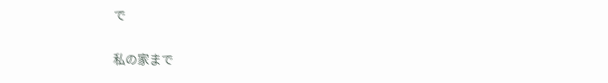で

私の家まで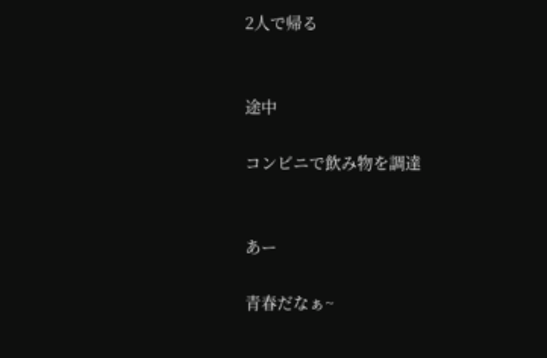2人で帰る


途中

コンビニで飲み物を調達


あー

青春だなぁ~